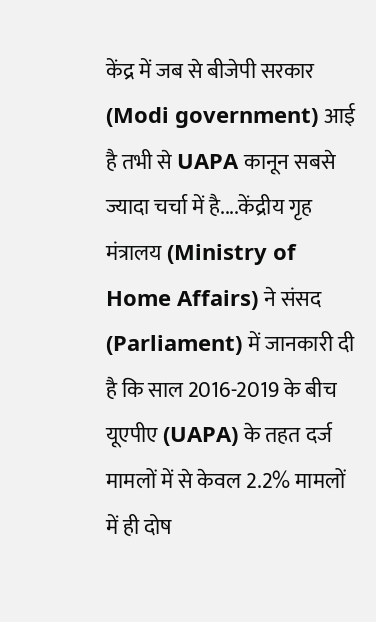केंद्र में जब से बीजेपी सरकार (Modi government) आई है तभी से UAPA कानून सबसे ज्यादा चर्चा में है....केंद्रीय गृह मंत्रालय (Ministry of Home Affairs) ने संसद (Parliament) में जानकारी दी है कि साल 2016-2019 के बीच यूएपीए (UAPA) के तहत दर्ज मामलों में से केवल 2.2% मामलों में ही दोष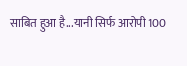साबित हुआ है...यानी सिर्फ आरोपी 100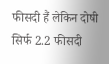फीसदी हैं लेकिन दोषी सिर्फ 2.2 फीसदी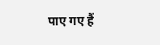पाए गए हैं